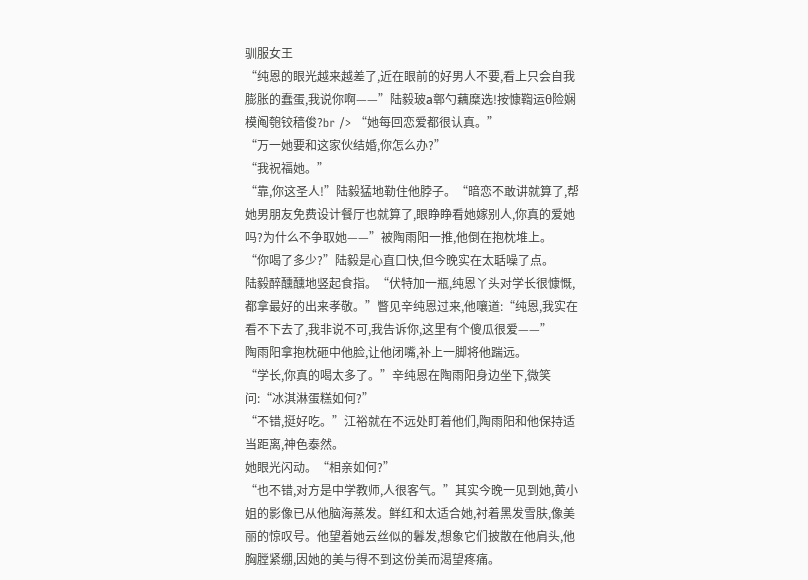驯服女王
“纯恩的眼光越来越差了,近在眼前的好男人不要,看上只会自我膨胀的蠢蛋,我说你啊——”陆毅玻а鄣勺藕糜选!按慷鞫运θ险娴模阄匏铰穑俊?br /> “她每回恋爱都很认真。”
“万一她要和这家伙结婚,你怎么办?”
“我祝福她。”
“靠,你这圣人!”陆毅猛地勒住他脖子。“暗恋不敢讲就算了,帮她男朋友免费设计餐厅也就算了,眼睁睁看她嫁别人,你真的爱她吗?为什么不争取她——”被陶雨阳一推,他倒在抱枕堆上。
“你喝了多少?”陆毅是心直口快,但今晚实在太聒噪了点。
陆毅醉醺醺地竖起食指。“伏特加一瓶,纯恩丫头对学长很慷慨,都拿最好的出来孝敬。”瞥见辛纯恩过来,他嚷道:“纯恩,我实在看不下去了,我非说不可,我告诉你,这里有个傻瓜很爱——”
陶雨阳拿抱枕砸中他脸,让他闭嘴,补上一脚将他踹远。
“学长,你真的喝太多了。”辛纯恩在陶雨阳身边坐下,微笑问:“冰淇淋蛋糕如何?”
“不错,挺好吃。”江裕就在不远处盯着他们,陶雨阳和他保持适当距离,神色泰然。
她眼光闪动。“相亲如何?”
“也不错,对方是中学教师,人很客气。”其实今晚一见到她,黄小姐的影像已从他脑海蒸发。鲜红和太适合她,衬着黑发雪肤,像美丽的惊叹号。他望着她云丝似的鬊发,想象它们披散在他肩头,他胸膛紧绷,因她的美与得不到这份美而渴望疼痛。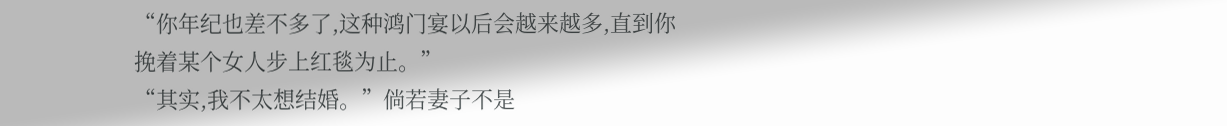“你年纪也差不多了,这种鸿门宴以后会越来越多,直到你挽着某个女人步上红毯为止。”
“其实,我不太想结婚。”倘若妻子不是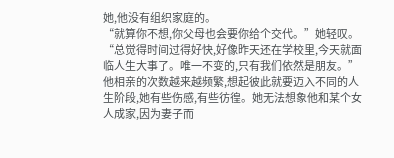她,他没有组织家庭的。
“就算你不想,你父母也会要你给个交代。”她轻叹。“总觉得时间过得好快,好像昨天还在学校里,今天就面临人生大事了。唯一不变的,只有我们依然是朋友。”
他相亲的次数越来越频繁,想起彼此就要迈入不同的人生阶段,她有些伤感,有些彷徨。她无法想象他和某个女人成家,因为妻子而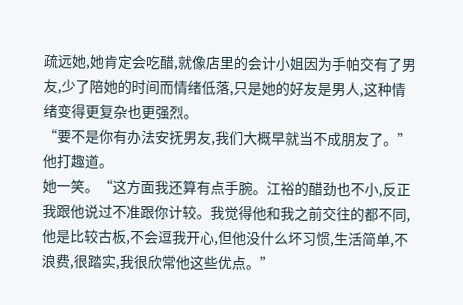疏远她,她肯定会吃醋,就像店里的会计小姐因为手帕交有了男友,少了陪她的时间而情绪低落,只是她的好友是男人,这种情绪变得更复杂也更强烈。
“要不是你有办法安抚男友,我们大概早就当不成朋友了。”他打趣道。
她一笑。“这方面我还算有点手腕。江裕的醋劲也不小,反正我跟他说过不准跟你计较。我觉得他和我之前交往的都不同,他是比较古板,不会逗我开心,但他没什么坏习惯,生活简单,不浪费,很踏实,我很欣常他这些优点。”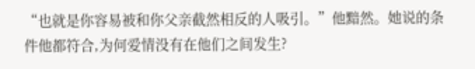“也就是你容易被和你父亲截然相反的人吸引。”他黯然。她说的条件他都符合,为何爱情没有在他们之间发生?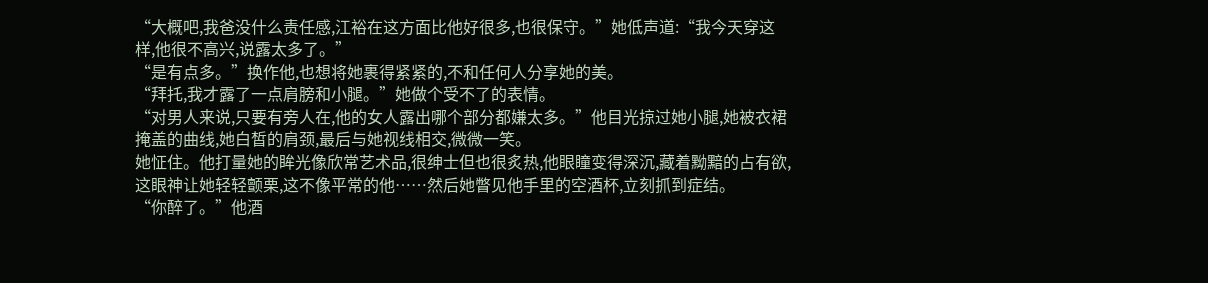“大概吧,我爸没什么责任感,江裕在这方面比他好很多,也很保守。”她低声道:“我今天穿这样,他很不高兴,说露太多了。”
“是有点多。”换作他,也想将她裹得紧紧的,不和任何人分享她的美。
“拜托,我才露了一点肩膀和小腿。”她做个受不了的表情。
“对男人来说,只要有旁人在,他的女人露出哪个部分都嫌太多。”他目光掠过她小腿,她被衣裙掩盖的曲线,她白皙的肩颈,最后与她视线相交,微微一笑。
她怔住。他打量她的眸光像欣常艺术品,很绅士但也很炙热,他眼瞳变得深沉,藏着黝黯的占有欲,这眼神让她轻轻颤栗,这不像平常的他……然后她瞥见他手里的空酒杯,立刻抓到症结。
“你醉了。”他酒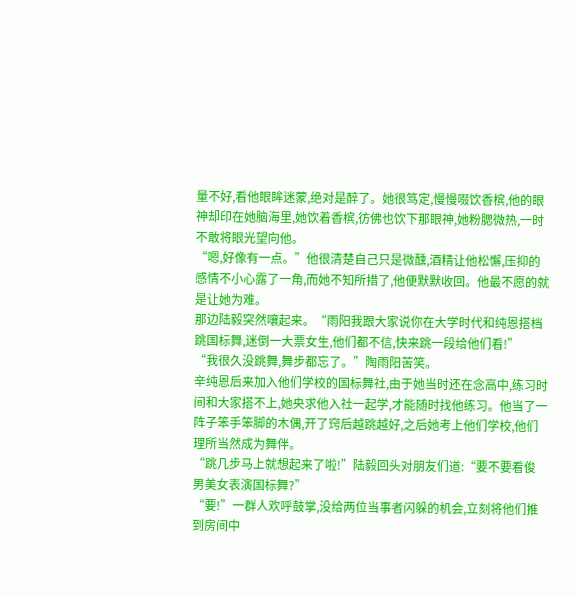量不好,看他眼眸迷蒙,绝对是醉了。她很笃定,慢慢啜饮香槟,他的眼神却印在她脑海里,她饮着香槟,彷佛也饮下那眼神,她粉腮微热,一时不敢将眼光望向他。
“嗯,好像有一点。”他很清楚自己只是微醺,酒精让他松懈,压抑的感情不小心露了一角,而她不知所措了,他便默默收回。他最不愿的就是让她为难。
那边陆毅突然嚷起来。“雨阳我跟大家说你在大学时代和纯恩搭档跳国标舞,迷倒一大票女生,他们都不信,快来跳一段给他们看!”
“我很久没跳舞,舞步都忘了。”陶雨阳苦笑。
辛纯恩后来加入他们学校的国标舞社,由于她当时还在念高中,练习时间和大家搭不上,她央求他入社一起学,才能随时找他练习。他当了一阵子笨手笨脚的木偶,开了窍后越跳越好,之后她考上他们学校,他们理所当然成为舞伴。
“跳几步马上就想起来了啦!”陆毅回头对朋友们道:“要不要看俊男美女表演国标舞?”
“要!”一群人欢呼鼓掌,没给两位当事者闪躲的机会,立刻将他们推到房间中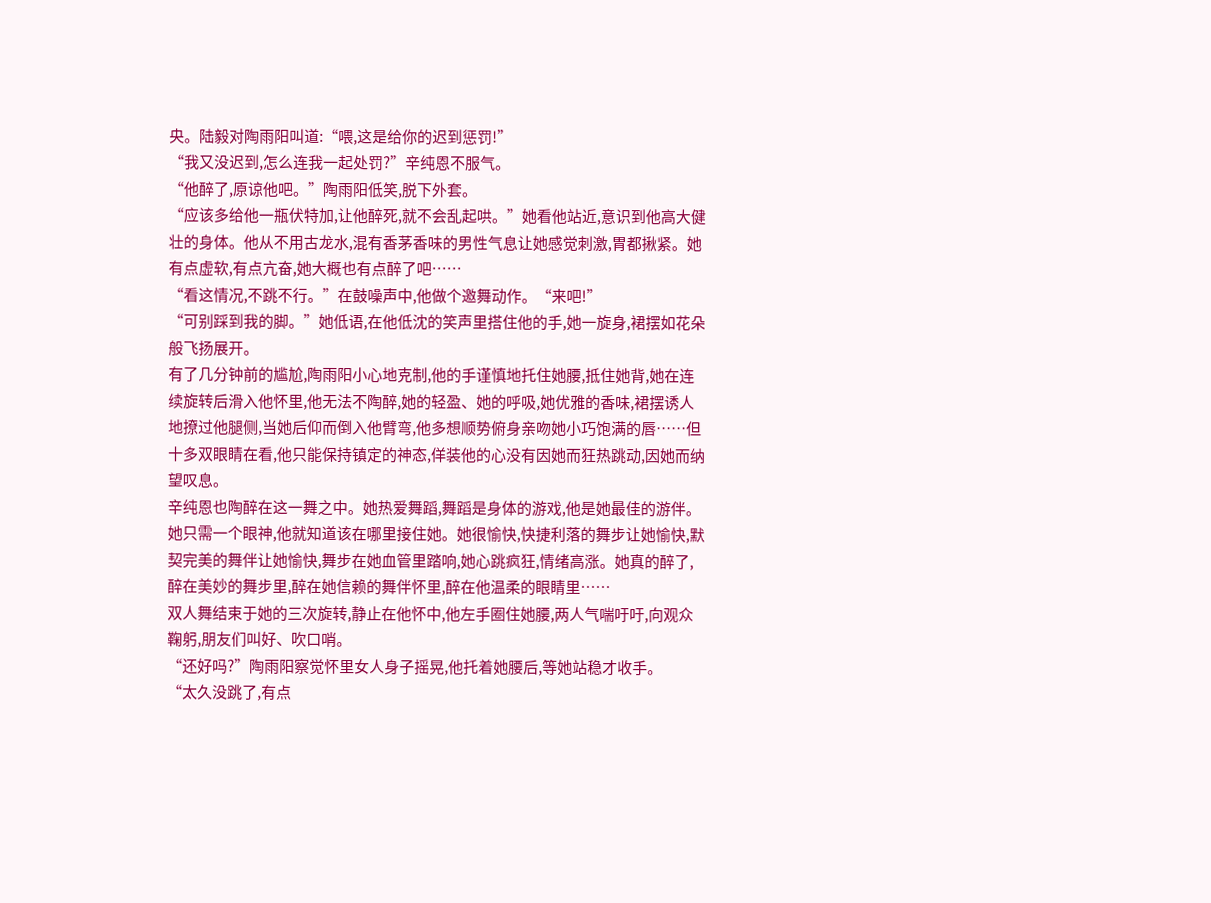央。陆毅对陶雨阳叫道:“喂,这是给你的迟到惩罚!”
“我又没迟到,怎么连我一起处罚?”辛纯恩不服气。
“他醉了,原谅他吧。”陶雨阳低笑,脱下外套。
“应该多给他一瓶伏特加,让他醉死,就不会乱起哄。”她看他站近,意识到他高大健壮的身体。他从不用古龙水,混有香茅香味的男性气息让她感觉刺激,胃都揪紧。她有点虚软,有点亢奋,她大概也有点醉了吧……
“看这情况,不跳不行。”在鼓噪声中,他做个邀舞动作。“来吧!”
“可别踩到我的脚。”她低语,在他低沈的笑声里搭住他的手,她一旋身,裙摆如花朵般飞扬展开。
有了几分钟前的尴尬,陶雨阳小心地克制,他的手谨慎地托住她腰,抵住她背,她在连续旋转后滑入他怀里,他无法不陶醉,她的轻盈、她的呼吸,她优雅的香味,裙摆诱人地撩过他腿侧,当她后仰而倒入他臂弯,他多想顺势俯身亲吻她小巧饱满的唇……但十多双眼睛在看,他只能保持镇定的神态,佯装他的心没有因她而狂热跳动,因她而纳望叹息。
辛纯恩也陶醉在这一舞之中。她热爱舞蹈,舞蹈是身体的游戏,他是她最佳的游伴。她只需一个眼神,他就知道该在哪里接住她。她很愉快,快捷利落的舞步让她愉快,默契完美的舞伴让她愉快,舞步在她血管里踏响,她心跳疯狂,情绪高涨。她真的醉了,醉在美妙的舞步里,醉在她信赖的舞伴怀里,醉在他温柔的眼睛里……
双人舞结束于她的三次旋转,静止在他怀中,他左手圈住她腰,两人气喘吁吁,向观众鞠躬,朋友们叫好、吹口哨。
“还好吗?”陶雨阳察觉怀里女人身子摇晃,他托着她腰后,等她站稳才收手。
“太久没跳了,有点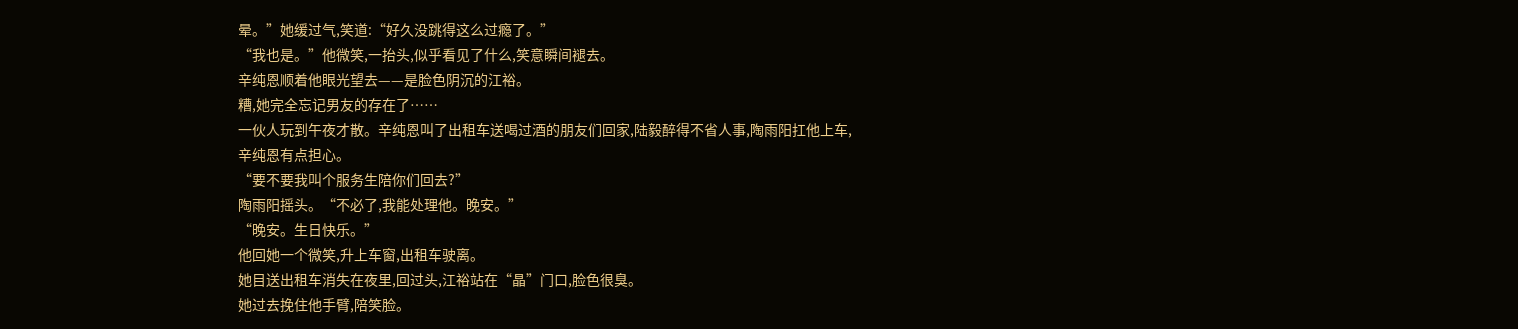晕。”她缓过气,笑道:“好久没跳得这么过瘾了。”
“我也是。”他微笑,一抬头,似乎看见了什么,笑意瞬间褪去。
辛纯恩顺着他眼光望去——是脸色阴沉的江裕。
糟,她完全忘记男友的存在了……
一伙人玩到午夜才散。辛纯恩叫了出租车送喝过酒的朋友们回家,陆毅醉得不省人事,陶雨阳扛他上车,辛纯恩有点担心。
“要不要我叫个服务生陪你们回去?”
陶雨阳摇头。“不必了,我能处理他。晚安。”
“晚安。生日快乐。”
他回她一个微笑,升上车窗,出租车驶离。
她目送出租车消失在夜里,回过头,江裕站在“晶”门口,脸色很臭。
她过去挽住他手臂,陪笑脸。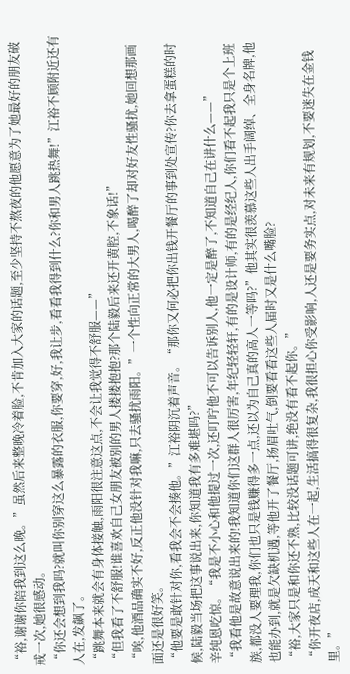“裕,谢谢你陪我到这么晚。”虽然后来整晚冷着脸,不肯加入大家的话题,至少坚持不熬夜的他愿意为了她最好的朋友破戒一次,她很感动。
“你还会想到我吗?就叫你别穿这么暴露的衣服,你要穿,好,我让步,看看我得到什么?你和男人跳热舞!”江裕不顾附近还有人在,发飙了。
“跳舞本来就会有身体接触,雨阳很注意这点,不会让我觉得不舒服——”
“但我看了不舒服!谁喜欢自己女朋友被别的男人搂搂抱抱?那个陆毅后来还开黄腔,不象话!”
“唉,他酒品确实不好,反正他没针对我嘛,只去骚扰雨阳。”一个性向正常的大男人,喝醉了却对好友性骚扰,她回想那画面还是很好笑。
“他要是敢针对你,看我会不会揍他。”江裕阴沉着声音。“那你又何必把你出钱开餐厅的事到处宣传?你去拿蛋糕的时候,陆毅当场把这事说出来,你知道我有多难堪吗?”
辛纯恩吃惊。“我是不小心和他提过一次,还叮咛他不可以告诉别人,他一定是醉了,不知道自己在讲什么——”
“我看他是故意说出来的!我知道你们这群人很厉害,年纪轻轻轩,有的是设计师,有的是经纪人,你们看不起我只是个上班族,都没人要理我,你们也只是钱赚得多一点,还以为自己真的高人一等吗?”他其实很羡慕这些人出手阔绰、全身名牌,他也能办到,就是欠缺机遇,等他开了餐厅,扬眉吐气,倒要看看这些人届时又是什么嘴脸?
“裕,大家只是和你还不熟,比较没话题可讲,绝没有看不起你。”
“你开夜店,成天和这些人在一起,生活搞得很复杂,我很担心你受影响,人还是要务实点,对未来有规划,不要迷失在金钱里。”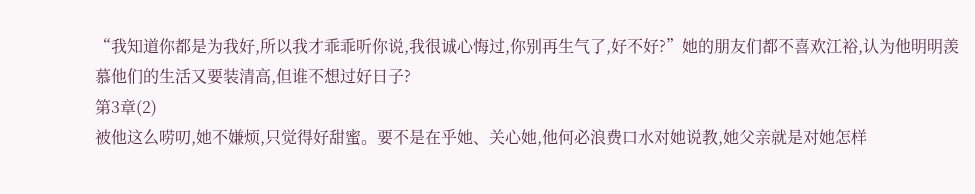“我知道你都是为我好,所以我才乖乖听你说,我很诚心悔过,你别再生气了,好不好?”她的朋友们都不喜欢江裕,认为他明明羡慕他们的生活又要装清高,但谁不想过好日子?
第3章(2)
被他这么唠叨,她不嫌烦,只觉得好甜蜜。要不是在乎她、关心她,他何必浪费口水对她说教,她父亲就是对她怎样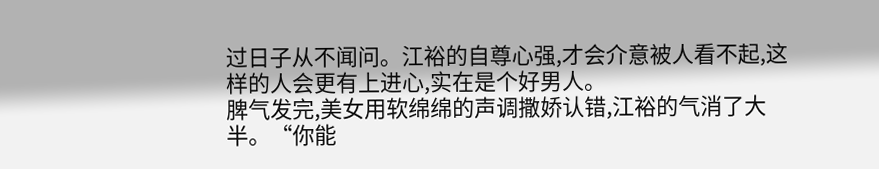过日子从不闻问。江裕的自尊心强,才会介意被人看不起,这样的人会更有上进心,实在是个好男人。
脾气发完,美女用软绵绵的声调撒娇认错,江裕的气消了大半。“你能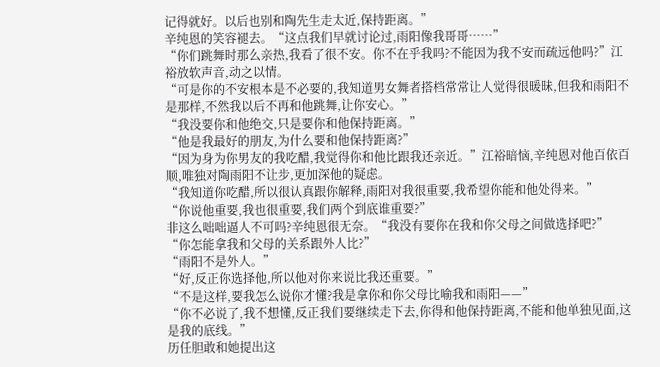记得就好。以后也别和陶先生走太近,保持距离。”
辛纯恩的笑容褪去。“这点我们早就讨论过,雨阳像我哥哥……”
“你们跳舞时那么亲热,我看了很不安。你不在乎我吗?不能因为我不安而疏远他吗?”江裕放软声音,动之以情。
“可是你的不安根本是不必要的,我知道男女舞者搭档常常让人觉得很暖昧,但我和雨阳不是那样,不然我以后不再和他跳舞,让你安心。”
“我没要你和他绝交,只是要你和他保持距离。”
“他是我最好的朋友,为什么要和他保持距离?”
“因为身为你男友的我吃醋,我觉得你和他比跟我还亲近。”江裕暗恼,辛纯恩对他百依百顺,唯独对陶雨阳不让步,更加深他的疑虑。
“我知道你吃醋,所以很认真跟你解释,雨阳对我很重要,我希望你能和他处得来。”
“你说他重要,我也很重要,我们两个到底谁重要?”
非这么咄咄逼人不可吗?辛纯恩很无奈。“我没有要你在我和你父母之间做选择吧?”
“你怎能拿我和父母的关系跟外人比?”
“雨阳不是外人。”
“好,反正你选择他,所以他对你来说比我还重要。”
“不是这样,要我怎么说你才懂?我是拿你和你父母比喻我和雨阳——”
“你不必说了,我不想懂,反正我们要继续走下去,你得和他保持距离,不能和他单独见面,这是我的底线。”
历任胆敢和她提出这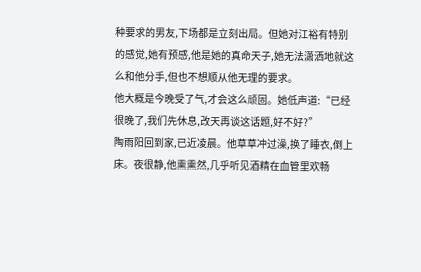种要求的男友,下场都是立刻出局。但她对江裕有特别的感觉,她有预感,他是她的真命天子,她无法潇洒地就这么和他分手,但也不想顺从他无理的要求。
他大概是今晚受了气,才会这么顽固。她低声道:“已经很晚了,我们先休息,改天再谈这话题,好不好?”
陶雨阳回到家,已近凌晨。他草草冲过澡,换了睡衣,倒上床。夜很静,他熏熏然,几乎听见酒精在血管里欢畅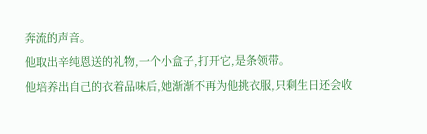奔流的声音。
他取出辛纯恩送的礼物,一个小盒子,打开它,是条领带。
他培养出自己的衣着品味后,她渐渐不再为他挑衣服,只剩生日还会收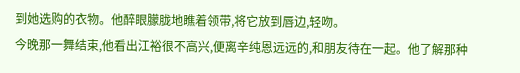到她选购的衣物。他醉眼朦胧地瞧着领带,将它放到唇边,轻吻。
今晚那一舞结束,他看出江裕很不高兴,便离辛纯恩远远的,和朋友待在一起。他了解那种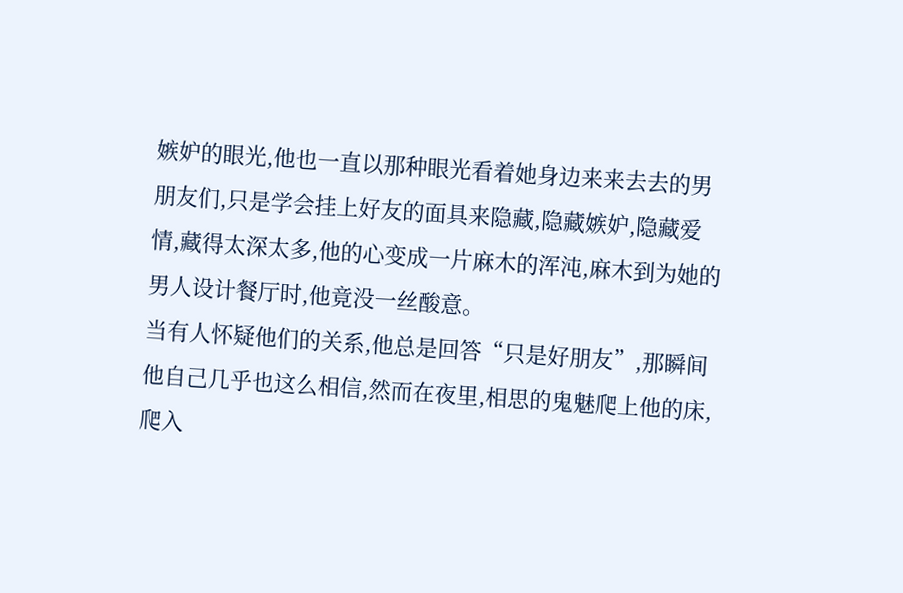嫉妒的眼光,他也一直以那种眼光看着她身边来来去去的男朋友们,只是学会挂上好友的面具来隐藏,隐藏嫉妒,隐藏爱情,藏得太深太多,他的心变成一片麻木的浑沌,麻木到为她的男人设计餐厅时,他竟没一丝酸意。
当有人怀疑他们的关系,他总是回答“只是好朋友”,那瞬间他自己几乎也这么相信,然而在夜里,相思的鬼魅爬上他的床,爬入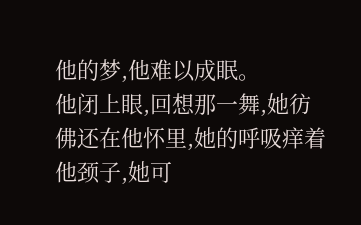他的梦,他难以成眠。
他闭上眼,回想那一舞,她彷佛还在他怀里,她的呼吸痒着他颈子,她可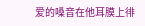爱的嗓音在他耳膜上徘